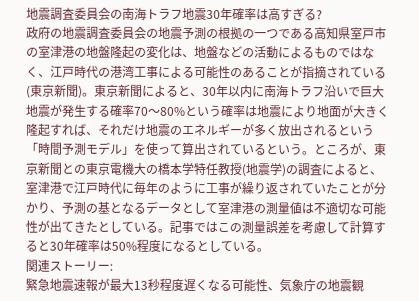地震調査委員会の南海トラフ地震30年確率は高すぎる?
政府の地震調査委員会の地震予測の根拠の一つである高知県室戸市の室津港の地盤隆起の変化は、地盤などの活動によるものではなく、江戸時代の港湾工事による可能性のあることが指摘されている(東京新聞)。東京新聞によると、30年以内に南海トラフ沿いで巨大地震が発生する確率70〜80%という確率は地震により地面が大きく隆起すれば、それだけ地震のエネルギーが多く放出されるという「時間予測モデル」を使って算出されているという。ところが、東京新聞との東京電機大の橋本学特任教授(地震学)の調査によると、室津港で江戸時代に毎年のように工事が繰り返されていたことが分かり、予測の基となるデータとして室津港の測量値は不適切な可能性が出てきたとしている。記事ではこの測量誤差を考慮して計算すると30年確率は50%程度になるとしている。
関連ストーリー:
緊急地震速報が最大13秒程度遅くなる可能性、気象庁の地震観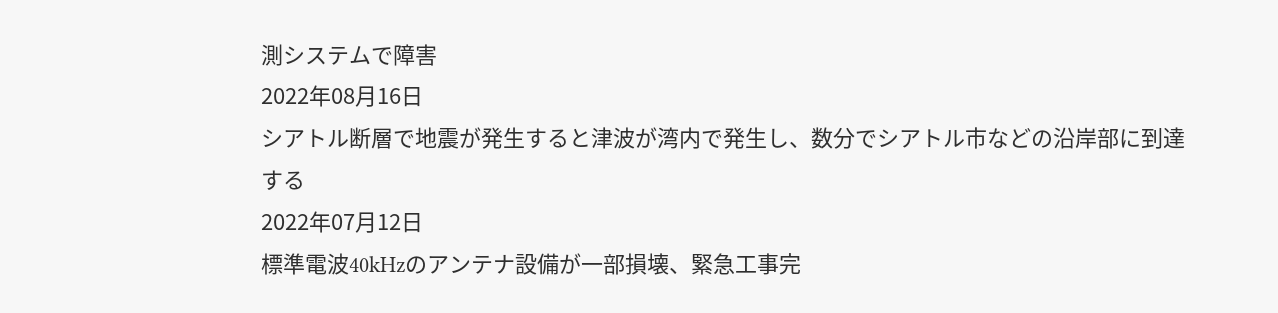測システムで障害
2022年08月16日
シアトル断層で地震が発生すると津波が湾内で発生し、数分でシアトル市などの沿岸部に到達する
2022年07月12日
標準電波40kHzのアンテナ設備が一部損壊、緊急工事完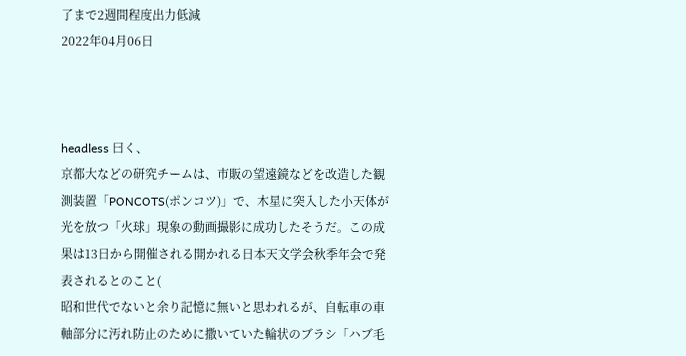了まで2週間程度出力低減
2022年04月06日



headless 曰く、
京都大などの研究チームは、市販の望遠鏡などを改造した観測装置「PONCOTS(ポンコツ)」で、木星に突入した小天体が光を放つ「火球」現象の動画撮影に成功したそうだ。この成果は13日から開催される開かれる日本天文学会秋季年会で発表されるとのこと(
昭和世代でないと余り記憶に無いと思われるが、自転車の車軸部分に汚れ防止のために撒いていた輪状のブラシ「ハブ毛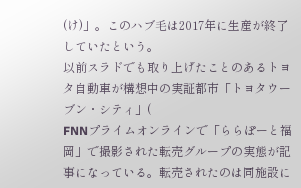(け)」。このハブ毛は2017年に生産が終了していたという。
以前スラドでも取り上げたことのあるトヨタ自動車が構想中の実証都市「トヨタウーブン・シティ」(
FNNプライムオンラインで「ららぽーと福岡」で撮影された転売グループの実態が記事になっている。転売されたのは同施設に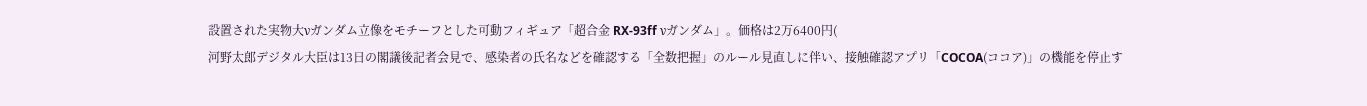設置された実物大νガンダム立像をモチーフとした可動フィギュア「超合金 RX-93ff νガンダム」。価格は2万6400円(
河野太郎デジタル大臣は13日の閣議後記者会見で、感染者の氏名などを確認する「全数把握」のルール見直しに伴い、接触確認アプリ「COCOA(ココア)」の機能を停止す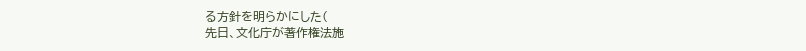る方針を明らかにした(
先日、文化庁が著作権法施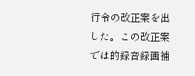行令の改正案を出した。この改正案では的録音録画補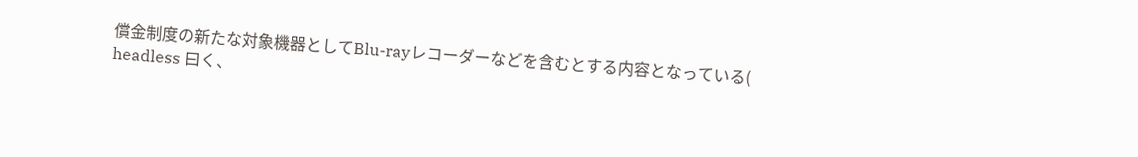償金制度の新たな対象機器としてBlu-rayレコーダーなどを含むとする内容となっている(
headless 曰く、